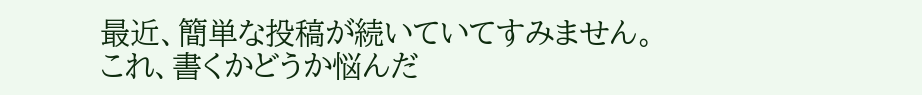最近、簡単な投稿が続いていてすみません。
これ、書くかどうか悩んだ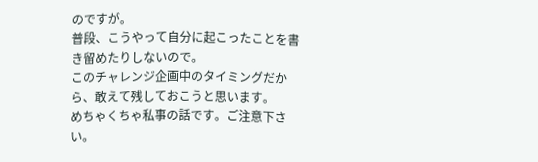のですが。
普段、こうやって自分に起こったことを書き留めたりしないので。
このチャレンジ企画中のタイミングだから、敢えて残しておこうと思います。
めちゃくちゃ私事の話です。ご注意下さい。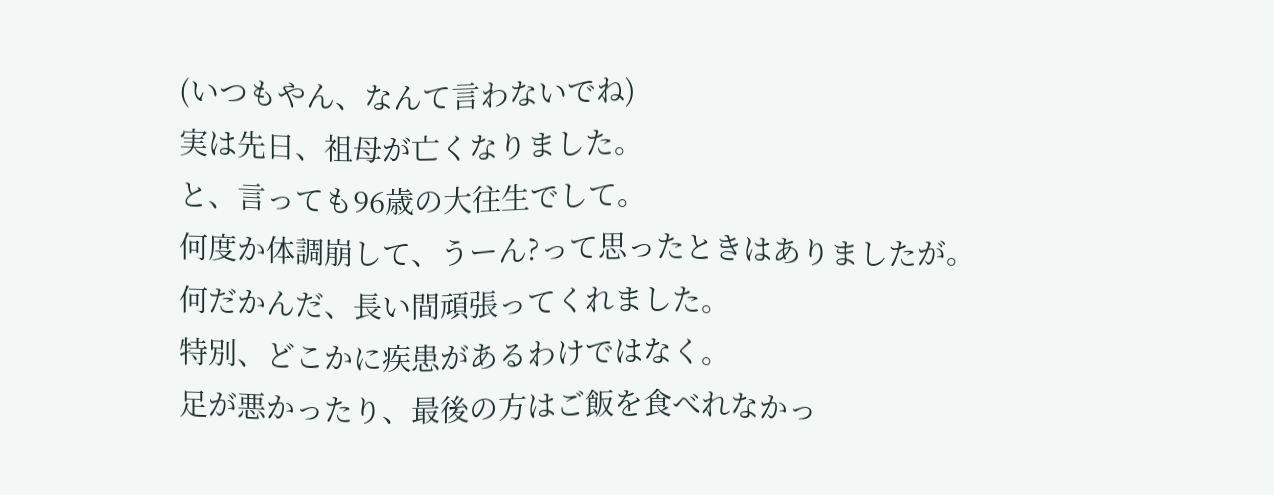(いつもやん、なんて言わないでね)
実は先日、祖母が亡くなりました。
と、言っても96歳の大往生でして。
何度か体調崩して、うーん?って思ったときはありましたが。
何だかんだ、長い間頑張ってくれました。
特別、どこかに疾患があるわけではなく。
足が悪かったり、最後の方はご飯を食べれなかっ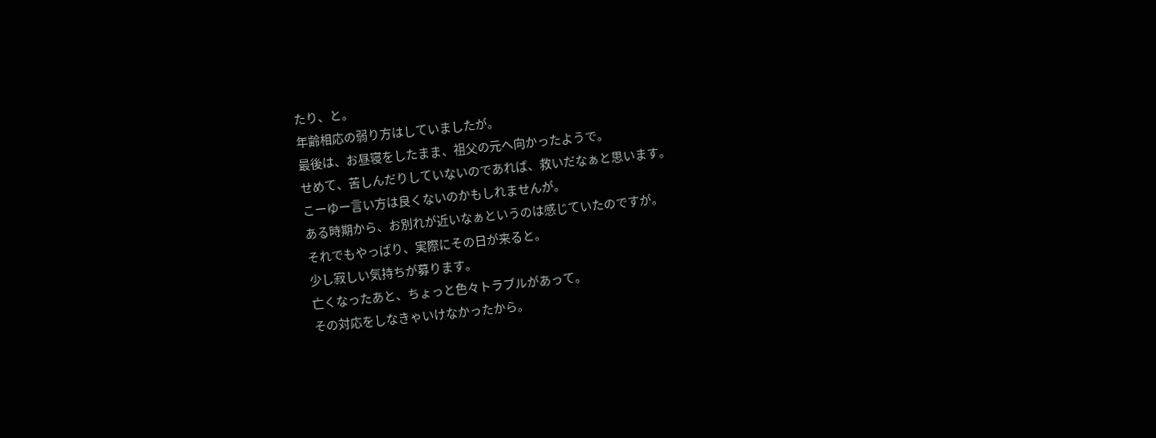たり、と。
年齢相応の弱り方はしていましたが。
最後は、お昼寝をしたまま、祖父の元へ向かったようで。
せめて、苦しんだりしていないのであれば、救いだなぁと思います。
こーゆー言い方は良くないのかもしれませんが。
ある時期から、お別れが近いなぁというのは感じていたのですが。
それでもやっぱり、実際にその日が来ると。
少し寂しい気持ちが募ります。
亡くなったあと、ちょっと色々トラブルがあって。
その対応をしなきゃいけなかったから。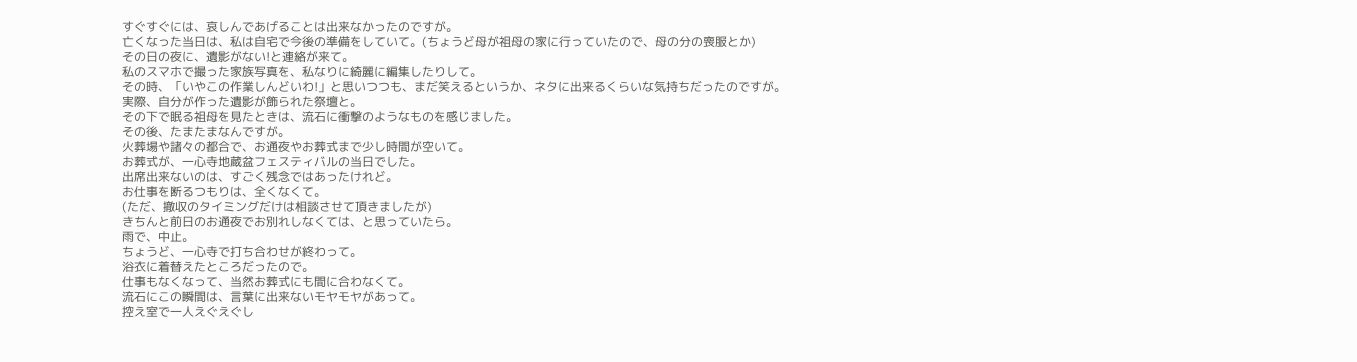すぐすぐには、哀しんであげることは出来なかったのですが。
亡くなった当日は、私は自宅で今後の準備をしていて。(ちょうど母が祖母の家に行っていたので、母の分の喪服とか)
その日の夜に、遺影がない!と連絡が来て。
私のスマホで撮った家族写真を、私なりに綺麗に編集したりして。
その時、「いやこの作業しんどいわ!」と思いつつも、まだ笑えるというか、ネタに出来るくらいな気持ちだったのですが。
実際、自分が作った遺影が飾られた祭壇と。
その下で眠る祖母を見たときは、流石に衝撃のようなものを感じました。
その後、たまたまなんですが。
火葬場や諸々の都合で、お通夜やお葬式まで少し時間が空いて。
お葬式が、一心寺地蔵盆フェスティバルの当日でした。
出席出来ないのは、すごく残念ではあったけれど。
お仕事を断るつもりは、全くなくて。
(ただ、撤収のタイミングだけは相談させて頂きましたが)
きちんと前日のお通夜でお別れしなくては、と思っていたら。
雨で、中止。
ちょうど、一心寺で打ち合わせが終わって。
浴衣に着替えたところだったので。
仕事もなくなって、当然お葬式にも間に合わなくて。
流石にこの瞬間は、言葉に出来ないモヤモヤがあって。
控え室で一人えぐえぐし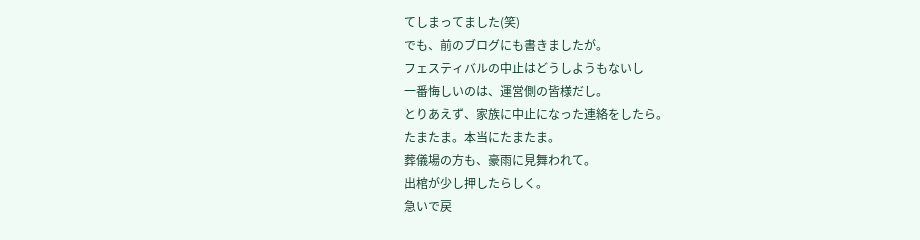てしまってました(笑)
でも、前のブログにも書きましたが。
フェスティバルの中止はどうしようもないし
一番悔しいのは、運営側の皆様だし。
とりあえず、家族に中止になった連絡をしたら。
たまたま。本当にたまたま。
葬儀場の方も、豪雨に見舞われて。
出棺が少し押したらしく。
急いで戻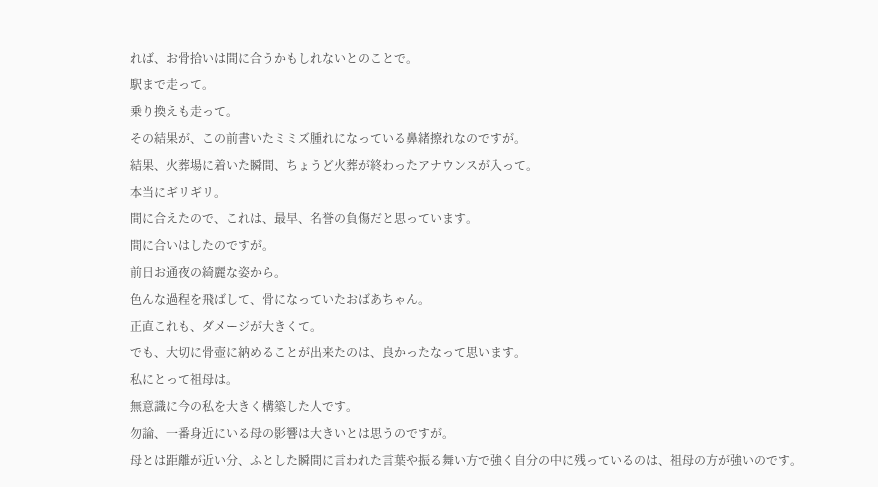れば、お骨拾いは間に合うかもしれないとのことで。
駅まで走って。
乗り換えも走って。
その結果が、この前書いたミミズ腫れになっている鼻緒擦れなのですが。
結果、火葬場に着いた瞬間、ちょうど火葬が終わったアナウンスが入って。
本当にギリギリ。
間に合えたので、これは、最早、名誉の負傷だと思っています。
間に合いはしたのですが。
前日お通夜の綺麗な姿から。
色んな過程を飛ばして、骨になっていたおばあちゃん。
正直これも、ダメージが大きくて。
でも、大切に骨壺に納めることが出来たのは、良かったなって思います。
私にとって祖母は。
無意識に今の私を大きく構築した人です。
勿論、一番身近にいる母の影響は大きいとは思うのですが。
母とは距離が近い分、ふとした瞬間に言われた言葉や振る舞い方で強く自分の中に残っているのは、祖母の方が強いのです。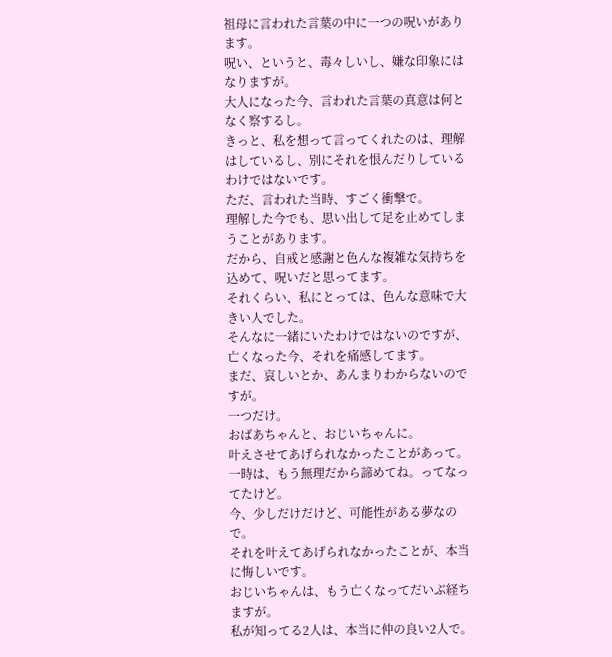祖母に言われた言葉の中に一つの呪いがあります。
呪い、というと、毒々しいし、嫌な印象にはなりますが。
大人になった今、言われた言葉の真意は何となく察するし。
きっと、私を想って言ってくれたのは、理解はしているし、別にそれを恨んだりしているわけではないです。
ただ、言われた当時、すごく衝撃で。
理解した今でも、思い出して足を止めてしまうことがあります。
だから、自戒と感謝と色んな複雑な気持ちを込めて、呪いだと思ってます。
それくらい、私にとっては、色んな意味で大きい人でした。
そんなに一緒にいたわけではないのですが、亡くなった今、それを痛感してます。
まだ、哀しいとか、あんまりわからないのですが。
一つだけ。
おばあちゃんと、おじいちゃんに。
叶えさせてあげられなかったことがあって。
一時は、もう無理だから諦めてね。ってなってたけど。
今、少しだけだけど、可能性がある夢なので。
それを叶えてあげられなかったことが、本当に悔しいです。
おじいちゃんは、もう亡くなってだいぶ経ちますが。
私が知ってる2人は、本当に仲の良い2人で。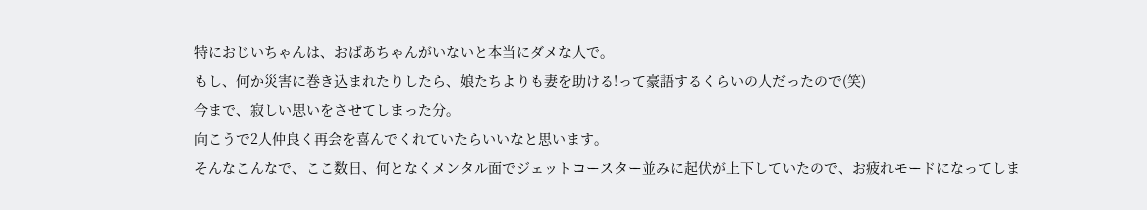特におじいちゃんは、おばあちゃんがいないと本当にダメな人で。
もし、何か災害に巻き込まれたりしたら、娘たちよりも妻を助ける!って豪語するくらいの人だったので(笑)
今まで、寂しい思いをさせてしまった分。
向こうで2人仲良く再会を喜んでくれていたらいいなと思います。
そんなこんなで、ここ数日、何となくメンタル面でジェットコースター並みに起伏が上下していたので、お疲れモードになってしま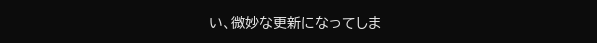い、微妙な更新になってしま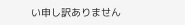い申し訳ありません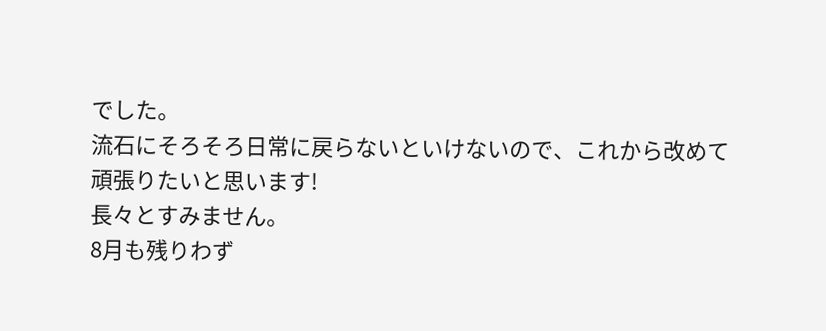でした。
流石にそろそろ日常に戻らないといけないので、これから改めて頑張りたいと思います!
長々とすみません。
8月も残りわず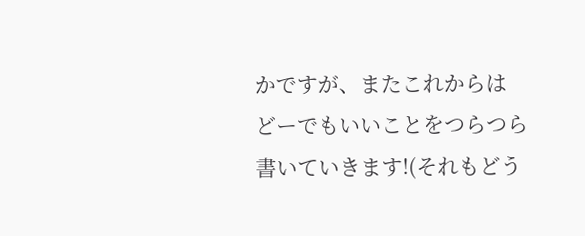かですが、またこれからは
どーでもいいことをつらつら書いていきます!(それもどう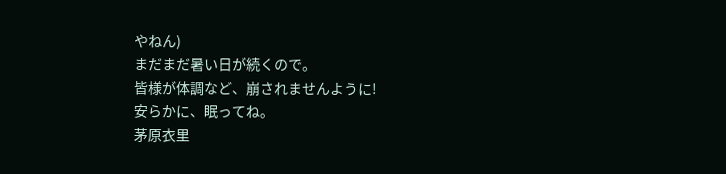やねん)
まだまだ暑い日が続くので。
皆様が体調など、崩されませんように!
安らかに、眠ってね。
茅原衣里